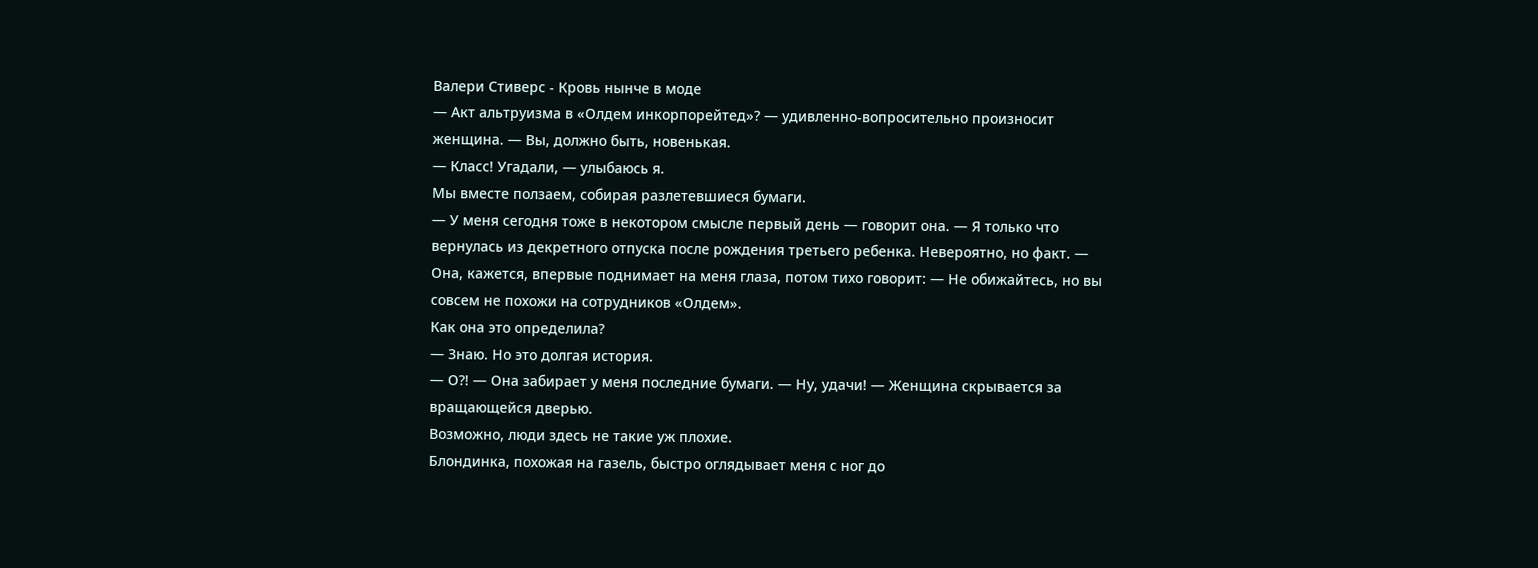Валери Стиверс - Кровь нынче в моде
— Акт альтруизма в «Олдем инкорпорейтед»? — удивленно-вопросительно произносит женщина. — Вы, должно быть, новенькая.
— Класс! Угадали, — улыбаюсь я.
Мы вместе ползаем, собирая разлетевшиеся бумаги.
— У меня сегодня тоже в некотором смысле первый день — говорит она. — Я только что вернулась из декретного отпуска после рождения третьего ребенка. Невероятно, но факт. — Она, кажется, впервые поднимает на меня глаза, потом тихо говорит: — Не обижайтесь, но вы совсем не похожи на сотрудников «Олдем».
Как она это определила?
— Знаю. Но это долгая история.
— О?! — Она забирает у меня последние бумаги. — Ну, удачи! — Женщина скрывается за вращающейся дверью.
Возможно, люди здесь не такие уж плохие.
Блондинка, похожая на газель, быстро оглядывает меня с ног до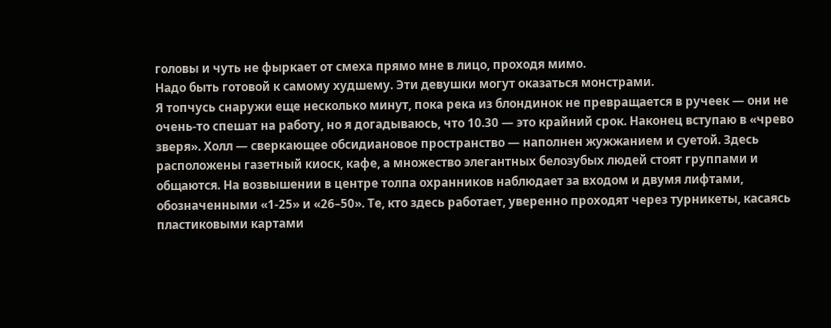головы и чуть не фыркает от смеха прямо мне в лицо, проходя мимо.
Надо быть готовой к самому худшему. Эти девушки могут оказаться монстрами.
Я топчусь снаружи еще несколько минут, пока река из блондинок не превращается в ручеек — они не очень-то спешат на работу, но я догадываюсь, что 10.30 — это крайний срок. Наконец вступаю в «чрево зверя». Холл — сверкающее обсидиановое пространство — наполнен жужжанием и суетой. Здесь расположены газетный киоск, кафе, а множество элегантных белозубых людей стоят группами и общаются. На возвышении в центре толпа охранников наблюдает за входом и двумя лифтами, обозначенными «1-25» и «26–50». Те, кто здесь работает, уверенно проходят через турникеты, касаясь пластиковыми картами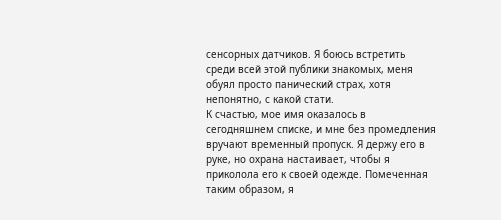сенсорных датчиков. Я боюсь встретить среди всей этой публики знакомых, меня обуял просто панический страх, хотя непонятно, с какой стати.
К счастью, мое имя оказалось в сегодняшнем списке, и мне без промедления вручают временный пропуск. Я держу его в руке, но охрана настаивает, чтобы я приколола его к своей одежде. Помеченная таким образом, я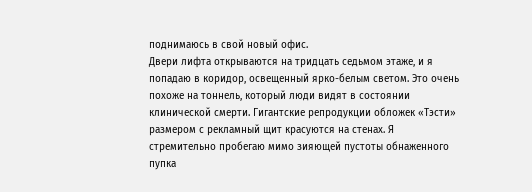поднимаюсь в свой новый офис.
Двери лифта открываются на тридцать седьмом этаже, и я попадаю в коридор, освещенный ярко-белым светом. Это очень похоже на тоннель, который люди видят в состоянии клинической смерти. Гигантские репродукции обложек «Тэсти» размером с рекламный щит красуются на стенах. Я стремительно пробегаю мимо зияющей пустоты обнаженного пупка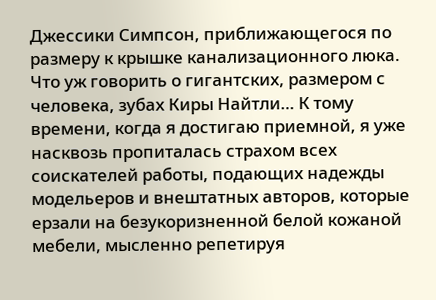Джессики Симпсон, приближающегося по размеру к крышке канализационного люка. Что уж говорить о гигантских, размером с человека, зубах Киры Найтли… К тому времени, когда я достигаю приемной, я уже насквозь пропиталась страхом всех соискателей работы, подающих надежды модельеров и внештатных авторов, которые ерзали на безукоризненной белой кожаной мебели, мысленно репетируя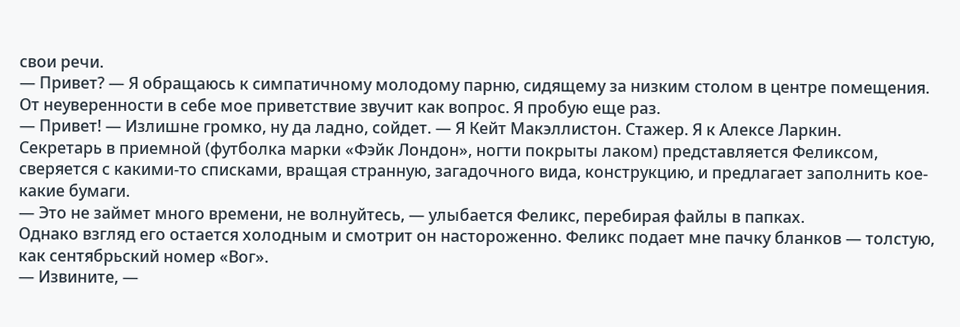свои речи.
— Привет? — Я обращаюсь к симпатичному молодому парню, сидящему за низким столом в центре помещения.
От неуверенности в себе мое приветствие звучит как вопрос. Я пробую еще раз.
— Привет! — Излишне громко, ну да ладно, сойдет. — Я Кейт Макэллистон. Стажер. Я к Алексе Ларкин.
Секретарь в приемной (футболка марки «Фэйк Лондон», ногти покрыты лаком) представляется Феликсом, сверяется с какими-то списками, вращая странную, загадочного вида, конструкцию, и предлагает заполнить кое-какие бумаги.
— Это не займет много времени, не волнуйтесь, — улыбается Феликс, перебирая файлы в папках.
Однако взгляд его остается холодным и смотрит он настороженно. Феликс подает мне пачку бланков — толстую, как сентябрьский номер «Вог».
— Извините, —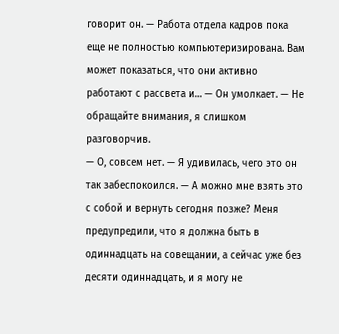говорит он. — Работа отдела кадров пока еще не полностью компьютеризирована. Вам может показаться, что они активно работают с рассвета и… — Он умолкает. — Не обращайте внимания, я слишком разговорчив.
— О, совсем нет. — Я удивилась, чего это он так забеспокоился. — А можно мне взять это с собой и вернуть сегодня позже? Меня предупредили, что я должна быть в одиннадцать на совещании, а сейчас уже без десяти одиннадцать, и я могу не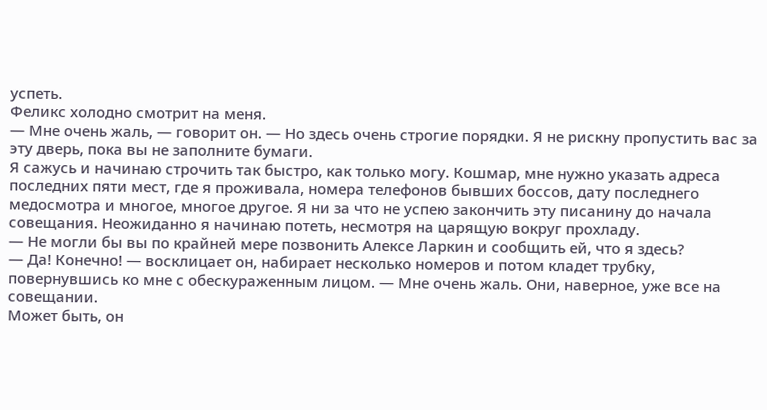успеть.
Феликс холодно смотрит на меня.
— Мне очень жаль, — говорит он. — Но здесь очень строгие порядки. Я не рискну пропустить вас за эту дверь, пока вы не заполните бумаги.
Я сажусь и начинаю строчить так быстро, как только могу. Кошмар, мне нужно указать адреса последних пяти мест, где я проживала, номера телефонов бывших боссов, дату последнего медосмотра и многое, многое другое. Я ни за что не успею закончить эту писанину до начала совещания. Неожиданно я начинаю потеть, несмотря на царящую вокруг прохладу.
— Не могли бы вы по крайней мере позвонить Алексе Ларкин и сообщить ей, что я здесь?
— Да! Конечно! — восклицает он, набирает несколько номеров и потом кладет трубку, повернувшись ко мне с обескураженным лицом. — Мне очень жаль. Они, наверное, уже все на совещании.
Может быть, он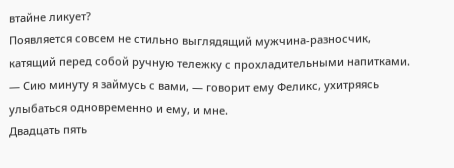втайне ликует?
Появляется совсем не стильно выглядящий мужчина-разносчик, катящий перед собой ручную тележку с прохладительными напитками.
— Сию минуту я займусь с вами, — говорит ему Феликс, ухитряясь улыбаться одновременно и ему, и мне.
Двадцать пять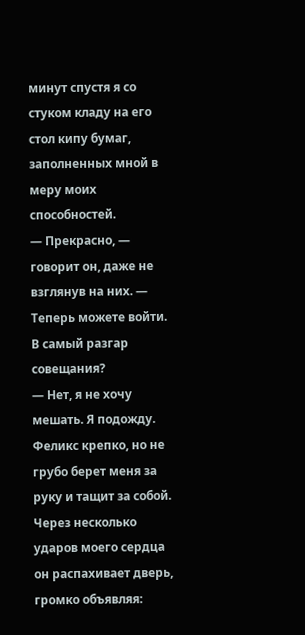минут спустя я со стуком кладу на его стол кипу бумаг, заполненных мной в меру моих способностей.
— Прекрасно, — говорит он, даже не взглянув на них. — Теперь можете войти.
В самый разгар совещания?
— Нет, я не хочу мешать. Я подожду.
Феликс крепко, но не грубо берет меня за руку и тащит за собой. Через несколько ударов моего сердца он распахивает дверь, громко объявляя: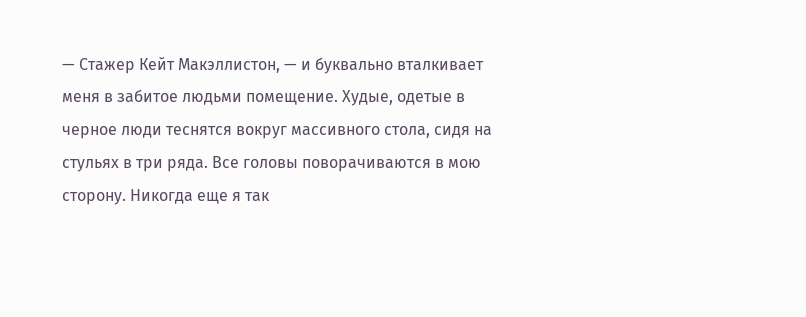— Стажер Кейт Макэллистон, — и буквально вталкивает меня в забитое людьми помещение. Худые, одетые в черное люди теснятся вокруг массивного стола, сидя на стульях в три ряда. Все головы поворачиваются в мою сторону. Никогда еще я так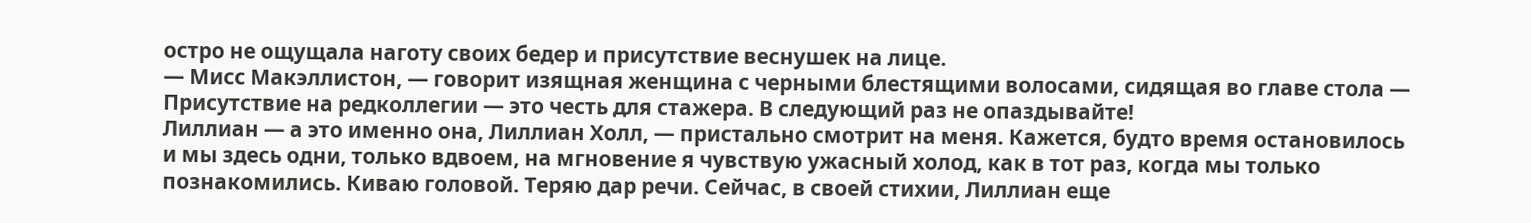остро не ощущала наготу своих бедер и присутствие веснушек на лице.
— Мисс Макэллистон, — говорит изящная женщина с черными блестящими волосами, сидящая во главе стола — Присутствие на редколлегии — это честь для стажера. В следующий раз не опаздывайте!
Лиллиан — а это именно она, Лиллиан Холл, — пристально смотрит на меня. Кажется, будто время остановилось и мы здесь одни, только вдвоем, на мгновение я чувствую ужасный холод, как в тот раз, когда мы только познакомились. Киваю головой. Теряю дар речи. Сейчас, в своей стихии, Лиллиан еще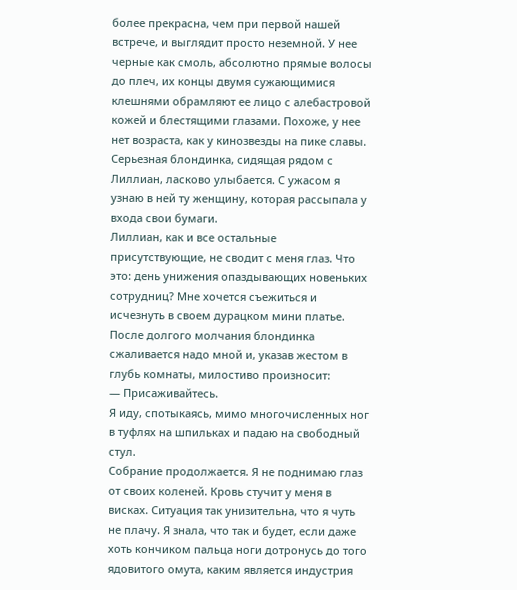более прекрасна, чем при первой нашей встрече, и выглядит просто неземной. У нее черные как смоль, абсолютно прямые волосы до плеч, их концы двумя сужающимися клешнями обрамляют ее лицо с алебастровой кожей и блестящими глазами. Похоже, у нее нет возраста, как у кинозвезды на пике славы.
Серьезная блондинка, сидящая рядом с Лиллиан, ласково улыбается. С ужасом я узнаю в ней ту женщину, которая рассыпала у входа свои бумаги.
Лиллиан, как и все остальные присутствующие, не сводит с меня глаз. Что это: день унижения опаздывающих новеньких сотрудниц? Мне хочется съежиться и исчезнуть в своем дурацком мини платье. После долгого молчания блондинка сжаливается надо мной и, указав жестом в глубь комнаты, милостиво произносит:
— Присаживайтесь.
Я иду, спотыкаясь, мимо многочисленных ног в туфлях на шпильках и падаю на свободный стул.
Собрание продолжается. Я не поднимаю глаз от своих коленей. Кровь стучит у меня в висках. Ситуация так унизительна, что я чуть не плачу. Я знала, что так и будет, если даже хоть кончиком пальца ноги дотронусь до того ядовитого омута, каким является индустрия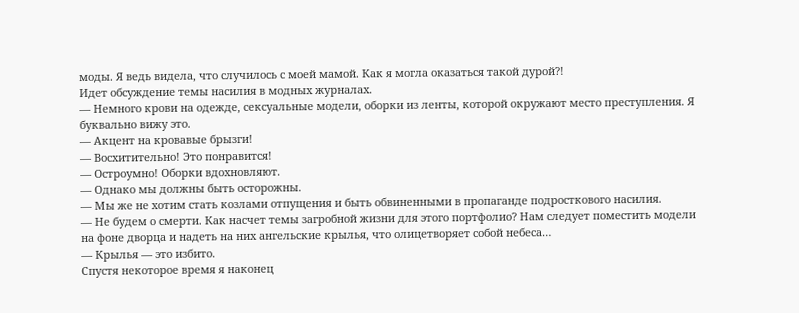моды. Я ведь видела, что случилось с моей мамой. Как я могла оказаться такой дурой?!
Идет обсуждение темы насилия в модных журналах.
— Немного крови на одежде, сексуальные модели, оборки из ленты, которой окружают место преступления. Я буквально вижу это.
— Акцент на кровавые брызги!
— Восхитительно! Это понравится!
— Остроумно! Оборки вдохновляют.
— Однако мы должны быть осторожны.
— Мы же не хотим стать козлами отпущения и быть обвиненными в пропаганде подросткового насилия.
— Не будем о смерти. Как насчет темы загробной жизни для этого портфолио? Нам следует поместить модели на фоне дворца и надеть на них ангельские крылья, что олицетворяет собой небеса…
— Крылья — это избито.
Спустя некоторое время я наконец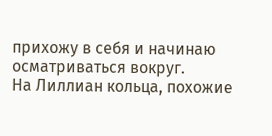прихожу в себя и начинаю осматриваться вокруг.
На Лиллиан кольца, похожие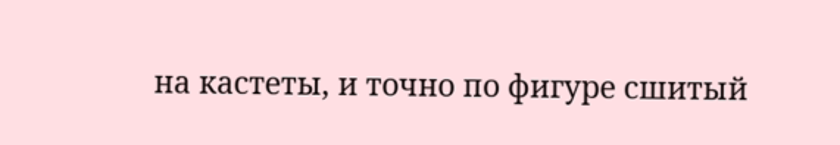на кастеты, и точно по фигуре сшитый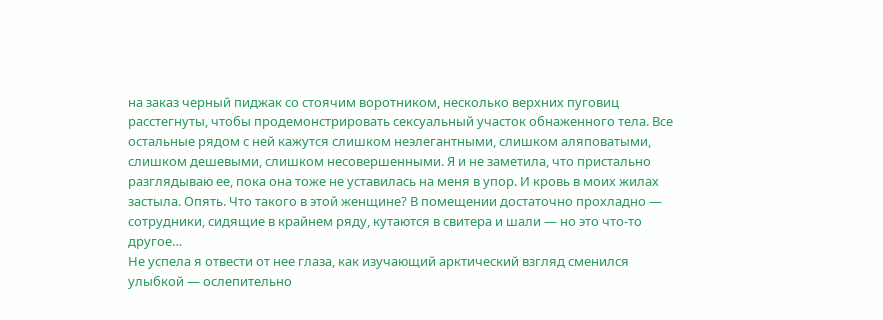на заказ черный пиджак со стоячим воротником, несколько верхних пуговиц расстегнуты, чтобы продемонстрировать сексуальный участок обнаженного тела. Все остальные рядом с ней кажутся слишком неэлегантными, слишком аляповатыми, слишком дешевыми, слишком несовершенными. Я и не заметила, что пристально разглядываю ее, пока она тоже не уставилась на меня в упор. И кровь в моих жилах застыла. Опять. Что такого в этой женщине? В помещении достаточно прохладно — сотрудники, сидящие в крайнем ряду, кутаются в свитера и шали — но это что-то другое…
Не успела я отвести от нее глаза, как изучающий арктический взгляд сменился улыбкой — ослепительно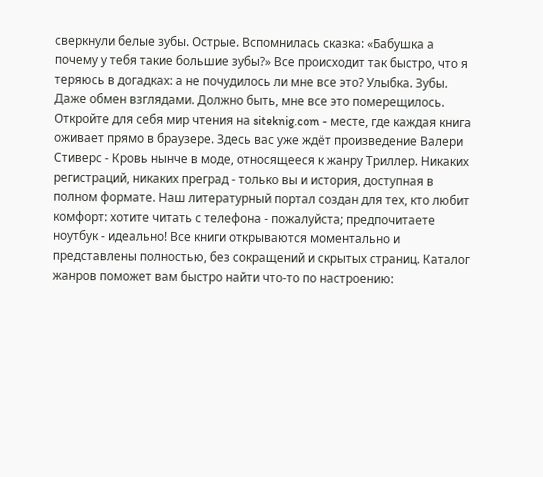сверкнули белые зубы. Острые. Вспомнилась сказка: «Бабушка а почему у тебя такие большие зубы?» Все происходит так быстро, что я теряюсь в догадках: а не почудилось ли мне все это? Улыбка. Зубы. Даже обмен взглядами. Должно быть, мне все это померещилось.
Откройте для себя мир чтения на siteknig.com - месте, где каждая книга оживает прямо в браузере. Здесь вас уже ждёт произведение Валери Стиверс - Кровь нынче в моде, относящееся к жанру Триллер. Никаких регистраций, никаких преград - только вы и история, доступная в полном формате. Наш литературный портал создан для тех, кто любит комфорт: хотите читать с телефона - пожалуйста; предпочитаете ноутбук - идеально! Все книги открываются моментально и представлены полностью, без сокращений и скрытых страниц. Каталог жанров поможет вам быстро найти что-то по настроению: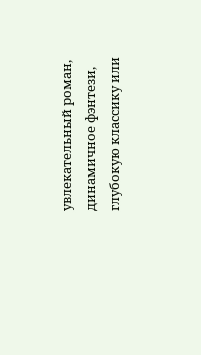увлекательный роман, динамичное фэнтези, глубокую классику или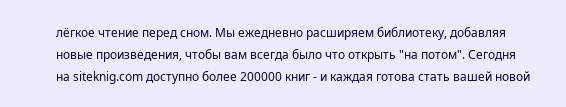лёгкое чтение перед сном. Мы ежедневно расширяем библиотеку, добавляя новые произведения, чтобы вам всегда было что открыть "на потом". Сегодня на siteknig.com доступно более 200000 книг - и каждая готова стать вашей новой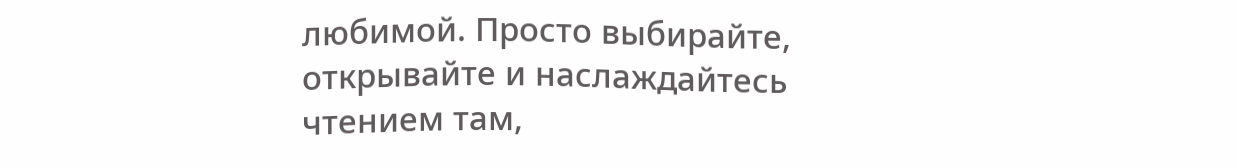любимой. Просто выбирайте, открывайте и наслаждайтесь чтением там,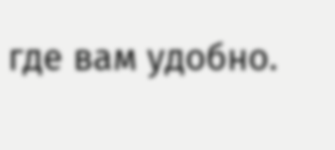где вам удобно.